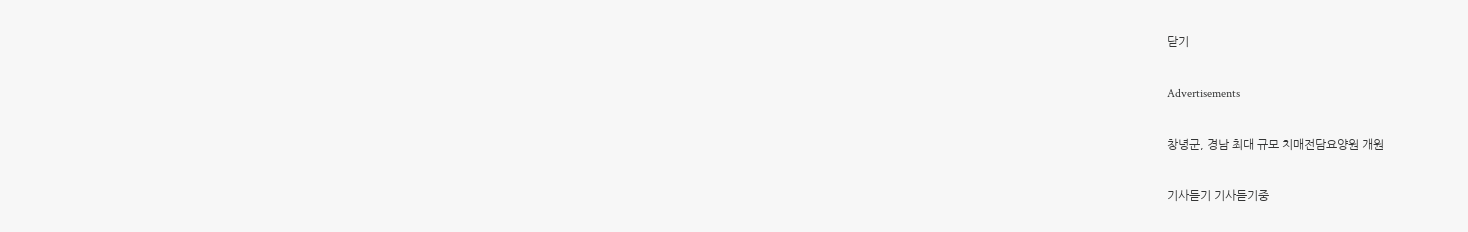닫기

Advertisements

창녕군, 경남 최대 규모 치매전담요양원 개원

기사듣기 기사듣기중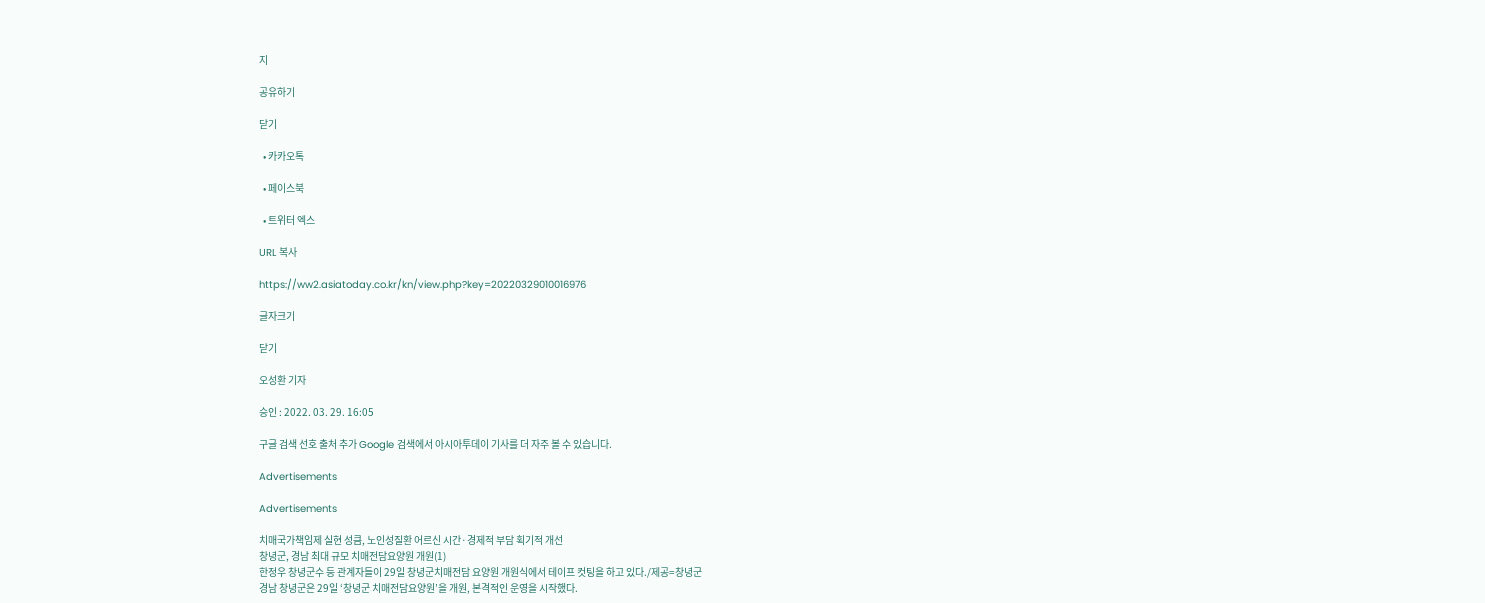지

공유하기

닫기

  • 카카오톡

  • 페이스북

  • 트위터 엑스

URL 복사

https://ww2.asiatoday.co.kr/kn/view.php?key=20220329010016976

글자크기

닫기

오성환 기자

승인 : 2022. 03. 29. 16:05

구글 검색 선호 출처 추가 Google 검색에서 아시아투데이 기사를 더 자주 볼 수 있습니다.

Advertisements

Advertisements

치매국가책임제 실현 성큼, 노인성질환 어르신 시간·경제적 부담 획기적 개선
창녕군, 경남 최대 규모 치매전담요양원 개원(1)
한정우 창녕군수 등 관계자들이 29일 창녕군치매전담 요양원 개원식에서 테이프 컷팅을 하고 있다./제공=창녕군
경남 창녕군은 29일 ‘창녕군 치매전담요양원’을 개원, 본격적인 운영을 시작했다.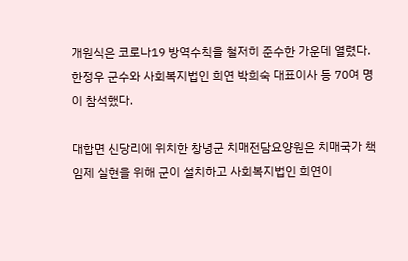개원식은 코로나19 방역수칙을 철저히 준수한 가운데 열렸다. 한정우 군수와 사회복지법인 희연 박희숙 대표이사 등 70여 명이 참석했다.

대합면 신당리에 위치한 창녕군 치매전담요양원은 치매국가 책임제 실현을 위해 군이 설치하고 사회복지법인 희연이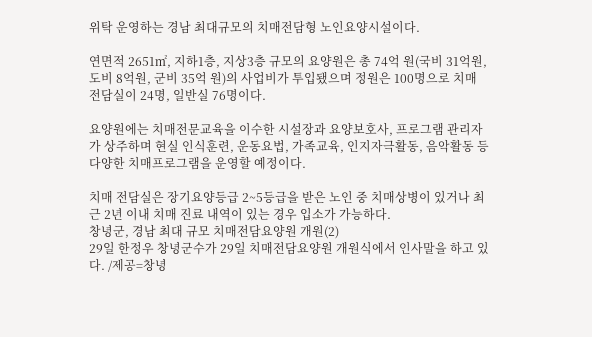위탁 운영하는 경남 최대규모의 치매전담형 노인요양시설이다.

연면적 2651㎡, 지하1층, 지상3층 규모의 요양원은 총 74억 원(국비 31억원, 도비 8억원, 군비 35억 원)의 사업비가 투입됐으며 정원은 100명으로 치매 전담실이 24명, 일반실 76명이다.

요양원에는 치매전문교육을 이수한 시설장과 요양보호사, 프로그램 관리자가 상주하며 현실 인식훈련, 운동요법, 가족교육, 인지자극활동, 음악활동 등 다양한 치매프로그램을 운영할 예정이다.

치매 전담실은 장기요양등급 2~5등급을 받은 노인 중 치매상병이 있거나 최근 2년 이내 치매 진료 내역이 있는 경우 입소가 가능하다.
창녕군, 경남 최대 규모 치매전담요양원 개원(2)
29일 한정우 창녕군수가 29일 치매전담요양원 개원식에서 인사말을 하고 있다. /제공=창녕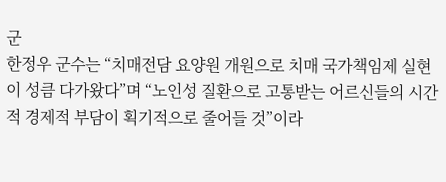군
한정우 군수는 “치매전담 요양원 개원으로 치매 국가책임제 실현이 성큼 다가왔다”며 “노인성 질환으로 고통받는 어르신들의 시간적 경제적 부담이 획기적으로 줄어들 것”이라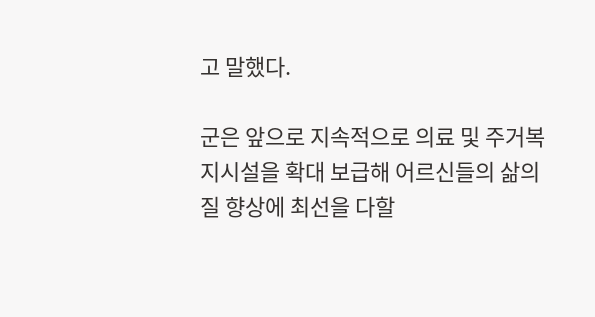고 말했다.

군은 앞으로 지속적으로 의료 및 주거복지시설을 확대 보급해 어르신들의 삶의 질 향상에 최선을 다할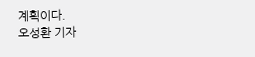계획이다.
오성환 기자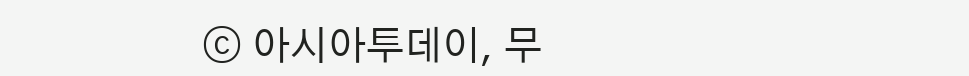ⓒ 아시아투데이, 무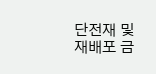단전재 및 재배포 금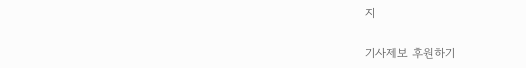지

기사제보 후원하기